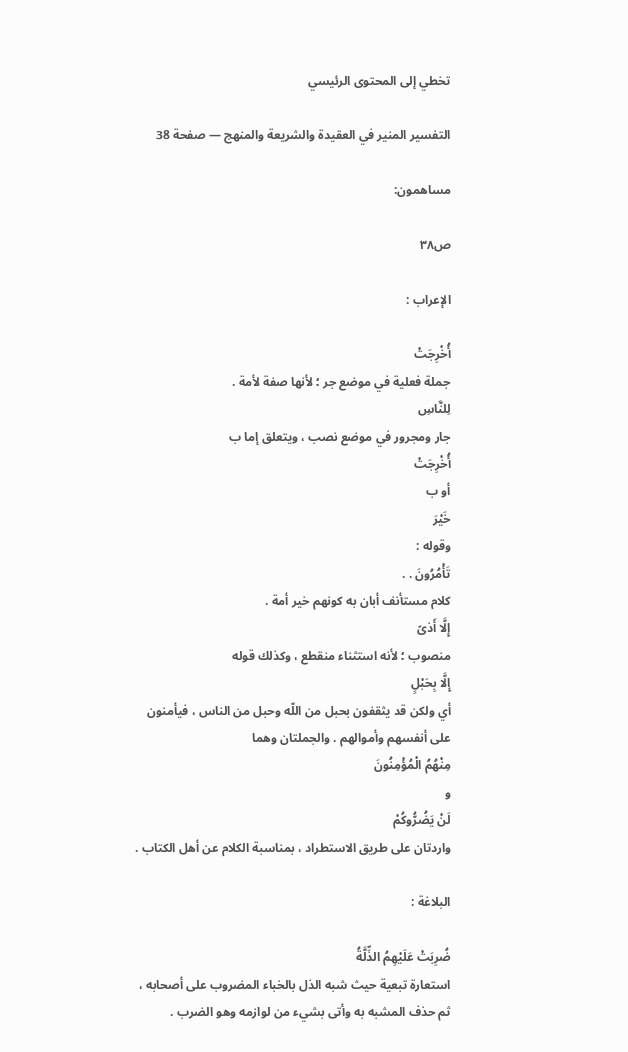تخطي إلى المحتوى الرئيسي

التفسير المنير في العقيدة والشريعة والمنهج — صفحة 38

مساهمون:

ص٣٨

الإعراب :

أُخْرِجَتْ
جملة فعلية في موضع جر ؛ لأنها صفة لأمة .
لِلنَّاسِ
جار ومجرور في موضع نصب ، ويتعلق إما ب
أُخْرِجَتْ
أو ب
خَيْرَ
وقوله :
تَأْمُرُونَ . .
كلام مستأنف أبان به كونهم خير أمة .
إِلَّا أَذىً
منصوب ؛ لأنه استثناء منقطع ، وكذلك قوله
إِلَّا بِحَبْلٍ
أي ولكن قد يثقفون بحبل من اللّه وحبل من الناس ، فيأمنون على أنفسهم وأموالهم . والجملتان وهما
مِنْهُمُ الْمُؤْمِنُونَ
و
لَنْ يَضُرُّوكُمْ
واردتان على طريق الاستطراد ، بمناسبة الكلام عن أهل الكتاب .

البلاغة :

ضُرِبَتْ عَلَيْهِمُ الذِّلَّةُ
استعارة تبعية حيث شبه الذل بالخباء المضروب على أصحابه ، ثم حذف المشبه به وأتى بشيء من لوازمه وهو الضرب .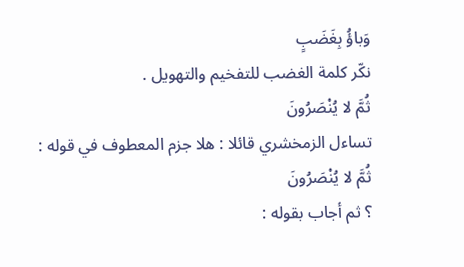وَباؤُ بِغَضَبٍ
نكّر كلمة الغضب للتفخيم والتهويل .
ثُمَّ لا يُنْصَرُونَ
تساءل الزمخشري قائلا : هلا جزم المعطوف في قوله :
ثُمَّ لا يُنْصَرُونَ
؟ ثم أجاب بقوله :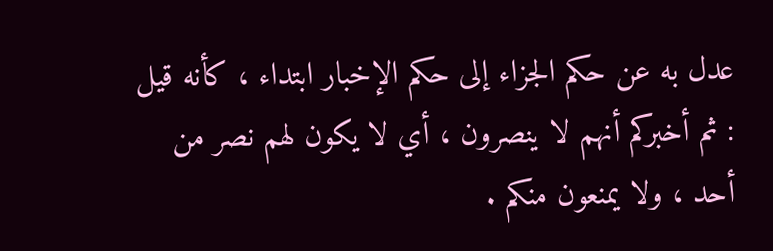عدل به عن حكم الجزاء إلى حكم الإخبار ابتداء ، كأنه قيل : ثم أخبركم أنهم لا ينصرون ، أي لا يكون لهم نصر من أحد ، ولا يمنعون منكم .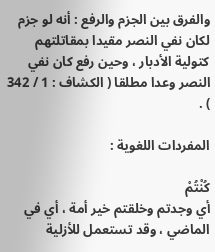والفرق بين الجزم والرفع : أنه لو جزم لكان نفي النصر مقيدا بمقاتلتهم كتولية الأدبار ، وحين رفع كان نفي النصر وعدا مطلقا ( الكشاف : 1 / 342 ) .

المفردات اللغوية :

كُنْتُمْ
أي وجدتم وخلقتم خير أمة ، أي في الماضي ، وقد تستعمل للأزلية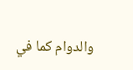والدوام كما في